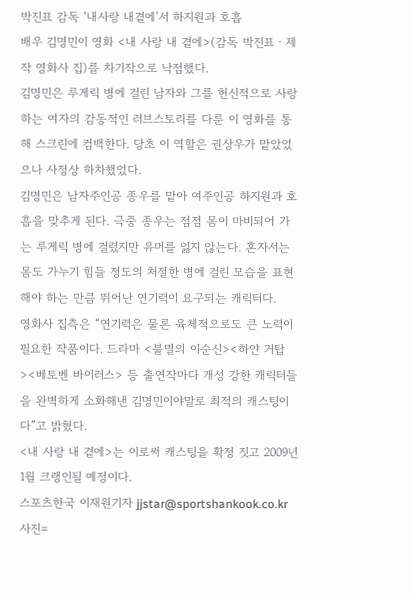박진표 감독 ‘내사랑 내곁에’서 하지원과 호흡
배우 김명민이 영화 <내 사랑 내 곁에>(감독 박진표ㆍ제작 영화사 집)를 차기작으로 낙점했다.
김명민은 루게릭 병에 걸린 남자와 그를 헌신적으로 사랑하는 여자의 감동적인 러브스토리를 다룬 이 영화를 통해 스크린에 컴백한다. 당초 이 역할은 권상우가 맡았었으나 사정상 하차했었다.
김명민은 남자주인공 종우를 맡아 여주인공 하지원과 호흡을 맞추게 된다. 극중 종우는 점점 몸이 마비되어 가는 루게릭 병에 걸렸지만 유머를 잃지 않는다. 혼자서는 몸도 가누기 힘들 정도의 처절한 병에 걸린 모습을 표현해야 하는 만큼 뛰어난 연기력이 요구되는 캐릭터다.
영화사 집측은 “연기력은 물론 육체적으로도 큰 노력이 필요한 작품이다. 드라마 <불멸의 이순신><하얀 거탑><베토벤 바이러스> 등 출연작마다 개성 강한 캐릭터들을 완벽하게 소화해낸 김명민이야말로 최적의 캐스팅이다”고 밝혔다.
<내 사랑 내 곁에>는 이로써 캐스팅을 확정 짓고 2009년 1월 크랭인될 예정이다.
스포츠한국 이재원기자 jjstar@sportshankook.co.kr
사진=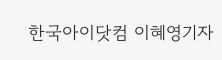한국아이닷컴 이혜영기자